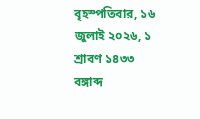বৃহস্পতিবার, ১৬ জুলাই ২০২৬, ১ শ্রাবণ ১৪৩৩ বঙ্গাব্দ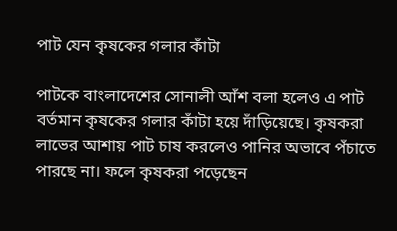পাট যেন কৃষকের গলার কাঁটা

পাটকে বাংলাদেশের সোনালী আঁশ বলা হলেও এ পাট বর্তমান কৃষকের গলার কাঁটা হয়ে দাঁড়িয়েছে। কৃষকরা লাভের আশায় পাট চাষ করলেও পানির অভাবে পঁচাতে পারছে না। ফলে কৃষকরা পড়েছেন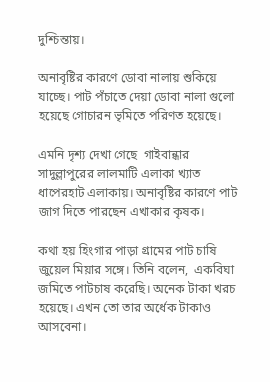দুশ্চিন্তায়।

অনাবৃষ্টির কারণে ডোবা নালায় শুকিয়ে যাচ্ছে। পাট পঁচাতে দেয়া ডোবা নালা গুলো হয়েছে গোচারন ভৃমিতে পরিণত হয়েছে।

এমনি দৃশ্য দেখা গেছে  গাইবান্ধার  সাদুল্লাপুরের লালমাটি এলাকা খ্যাত ধাপেরহাট এলাকায়। অনাবৃষ্টির কারণে পাট জাগ দিতে পারছেন এখাকার কৃষক।

কথা হয় হিংগার পাড়া গ্রামের পাট চাষি জুয়েল মিয়ার সঙ্গে। তিনি বলেন,  একবিঘা জমিতে পাটচাষ করেছি। অনেক টাকা খরচ হয়েছে। এখন তো তার অর্ধেক টাকাও আসবেনা।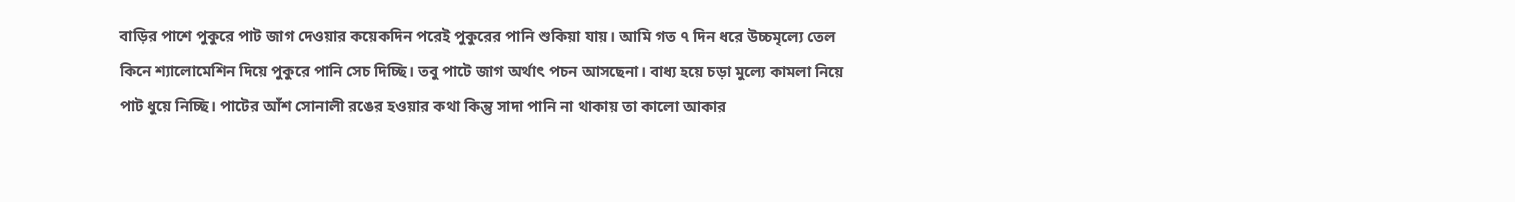বাড়ির পাশে পুকুরে পাট জাগ দেওয়ার কয়েকদিন পরেই পুকুরের পানি শুকিয়া যায়। আমি গত ৭ দিন ধরে উচ্চমৃল্যে তেল কিনে শ্যালোমেশিন দিয়ে পুকুরে পানি সেচ দিচ্ছি। তবু পাটে জাগ অর্থাৎ পচন আসছেনা। বাধ্য হয়ে চড়া মুল্যে কামলা নিয়ে পাট ধুয়ে নিচ্ছি। পাটের আঁশ সোনালী রঙের হওয়ার কথা কিন্তু সাদা পানি না থাকায় তা কালো আকার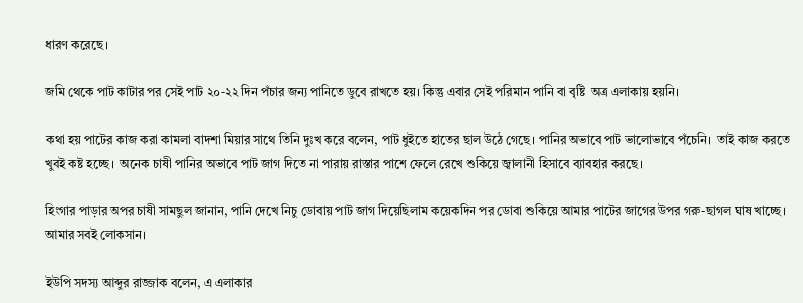ধারণ করেছে।

জমি থেকে পাট কাটার পর সেই পাট ২০-২২ দিন পঁচার জন্য পানিতে ডুবে রাখতে হয়। কিন্তু এবার সেই পরিমান পানি বা বৃষ্টি  অত্র এলাকায় হয়নি।

কথা হয় পাটের কাজ করা কামলা বাদশা মিয়ার সাথে তিনি দুঃখ করে বলেন, পাট ধুইতে হাতের ছাল উঠে গেছে। পানির অভাবে পাট ভালোভাবে পঁচেনি।  তাই কাজ করতে খুবই কষ্ট হচ্ছে।  অনেক চাষী পানির অভাবে পাট জাগ দিতে না পারায় রাস্তার পাশে ফেলে রেখে শুকিয়ে জ্বালানী হিসাবে ব্যাবহার করছে।

হিংগার পাড়ার অপর চাষী সামছুল জানান, পানি দেখে নিচু ডোবায় পাট জাগ দিয়েছিলাম কয়েকদিন পর ডোবা শুকিয়ে আমার পাটের জাগের উপর গরু-ছাগল ঘাষ খাচ্ছে। আমার সবই লোকসান।

ইউপি সদস্য আব্দুর রাজ্জাক বলেন, এ এলাকার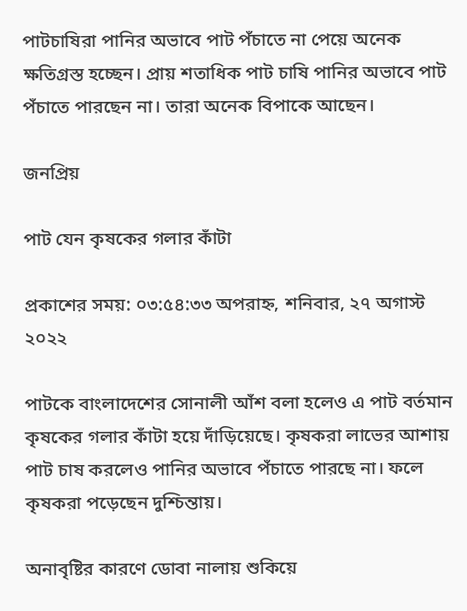পাটচাষিরা পানির অভাবে পাট পঁচাতে না পেয়ে অনেক ক্ষতিগ্রস্ত হচ্ছেন। প্রায় শতাধিক পাট চাষি পানির অভাবে পাট পঁচাতে পারছেন না। তারা অনেক বিপাকে আছেন।

জনপ্রিয়

পাট যেন কৃষকের গলার কাঁটা

প্রকাশের সময়: ০৩:৫৪:৩৩ অপরাহ্ন, শনিবার, ২৭ অগাস্ট ২০২২

পাটকে বাংলাদেশের সোনালী আঁশ বলা হলেও এ পাট বর্তমান কৃষকের গলার কাঁটা হয়ে দাঁড়িয়েছে। কৃষকরা লাভের আশায় পাট চাষ করলেও পানির অভাবে পঁচাতে পারছে না। ফলে কৃষকরা পড়েছেন দুশ্চিন্তায়।

অনাবৃষ্টির কারণে ডোবা নালায় শুকিয়ে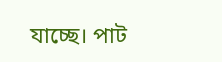যাচ্ছে। পাট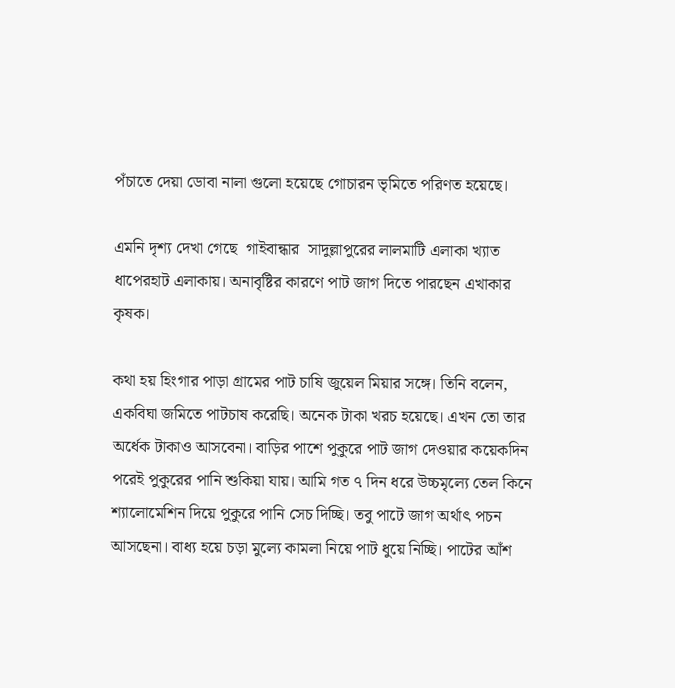পঁচাতে দেয়া ডোবা নালা গুলো হয়েছে গোচারন ভৃমিতে পরিণত হয়েছে।

এমনি দৃশ্য দেখা গেছে  গাইবান্ধার  সাদুল্লাপুরের লালমাটি এলাকা খ্যাত ধাপেরহাট এলাকায়। অনাবৃষ্টির কারণে পাট জাগ দিতে পারছেন এখাকার কৃষক।

কথা হয় হিংগার পাড়া গ্রামের পাট চাষি জুয়েল মিয়ার সঙ্গে। তিনি বলেন,  একবিঘা জমিতে পাটচাষ করেছি। অনেক টাকা খরচ হয়েছে। এখন তো তার অর্ধেক টাকাও আসবেনা। বাড়ির পাশে পুকুরে পাট জাগ দেওয়ার কয়েকদিন পরেই পুকুরের পানি শুকিয়া যায়। আমি গত ৭ দিন ধরে উচ্চমৃল্যে তেল কিনে শ্যালোমেশিন দিয়ে পুকুরে পানি সেচ দিচ্ছি। তবু পাটে জাগ অর্থাৎ পচন আসছেনা। বাধ্য হয়ে চড়া মুল্যে কামলা নিয়ে পাট ধুয়ে নিচ্ছি। পাটের আঁশ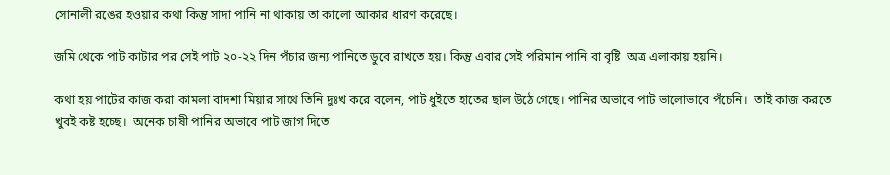সোনালী রঙের হওয়ার কথা কিন্তু সাদা পানি না থাকায় তা কালো আকার ধারণ করেছে।

জমি থেকে পাট কাটার পর সেই পাট ২০-২২ দিন পঁচার জন্য পানিতে ডুবে রাখতে হয়। কিন্তু এবার সেই পরিমান পানি বা বৃষ্টি  অত্র এলাকায় হয়নি।

কথা হয় পাটের কাজ করা কামলা বাদশা মিয়ার সাথে তিনি দুঃখ করে বলেন, পাট ধুইতে হাতের ছাল উঠে গেছে। পানির অভাবে পাট ভালোভাবে পঁচেনি।  তাই কাজ করতে খুবই কষ্ট হচ্ছে।  অনেক চাষী পানির অভাবে পাট জাগ দিতে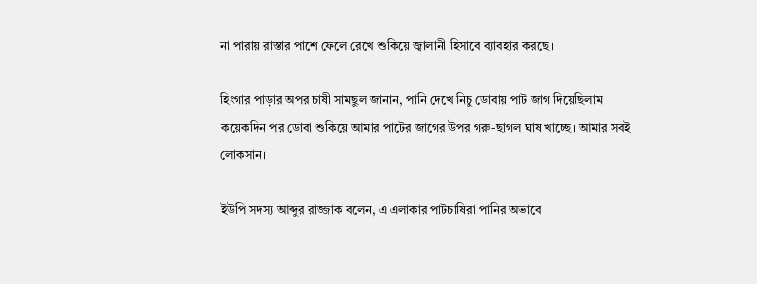না পারায় রাস্তার পাশে ফেলে রেখে শুকিয়ে জ্বালানী হিসাবে ব্যাবহার করছে।

হিংগার পাড়ার অপর চাষী সামছুল জানান, পানি দেখে নিচু ডোবায় পাট জাগ দিয়েছিলাম কয়েকদিন পর ডোবা শুকিয়ে আমার পাটের জাগের উপর গরু-ছাগল ঘাষ খাচ্ছে। আমার সবই লোকসান।

ইউপি সদস্য আব্দুর রাজ্জাক বলেন, এ এলাকার পাটচাষিরা পানির অভাবে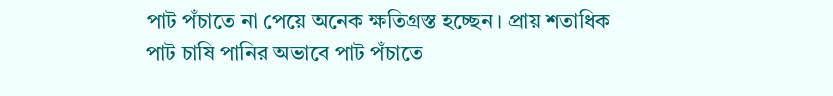পাট পঁচাতে না পেয়ে অনেক ক্ষতিগ্রস্ত হচ্ছেন। প্রায় শতাধিক পাট চাষি পানির অভাবে পাট পঁচাতে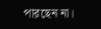পারছেন না।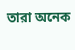তারা অনেক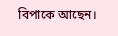বিপাকে আছেন।